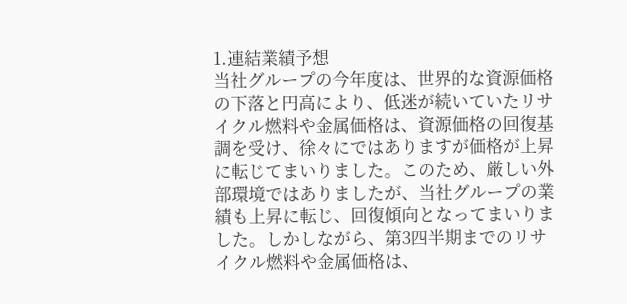1.連結業績予想
当社グループの今年度は、世界的な資源価格の下落と円高により、低迷が続いていたリサイクル燃料や金属価格は、資源価格の回復基調を受け、徐々にではありますが価格が上昇に転じてまいりました。このため、厳しい外部環境ではありましたが、当社グループの業績も上昇に転じ、回復傾向となってまいりました。しかしながら、第3四半期までのリサイクル燃料や金属価格は、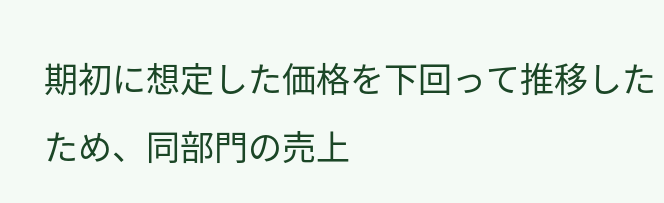期初に想定した価格を下回って推移したため、同部門の売上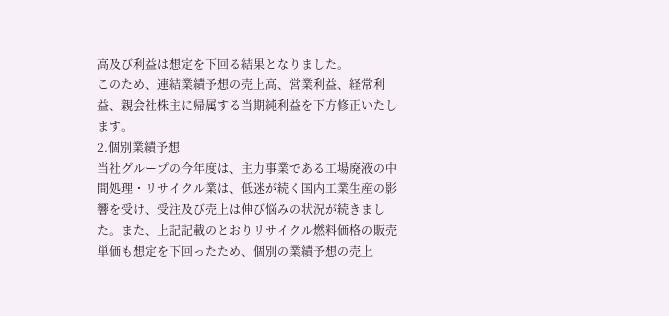高及び利益は想定を下回る結果となりました。
このため、連結業績予想の売上高、営業利益、経常利益、親会社株主に帰属する当期純利益を下方修正いたします。
2.個別業績予想
当社グループの今年度は、主力事業である工場廃液の中間処理・リサイクル業は、低迷が続く国内工業生産の影響を受け、受注及び売上は伸び悩みの状況が続きました。また、上記記載のとおりリサイクル燃料価格の販売単価も想定を下回ったため、個別の業績予想の売上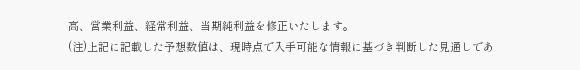高、営業利益、経常利益、当期純利益を修正いたします。
(注)上記に記載した予想数値は、現時点で入手可能な情報に基づき判断した見通しであ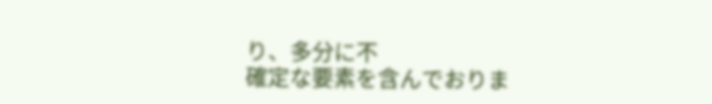り、多分に不
確定な要素を含んでおりま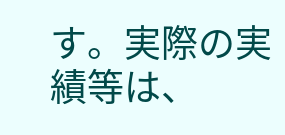す。実際の実績等は、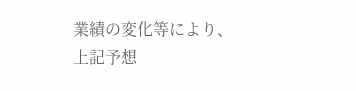業績の変化等により、上記予想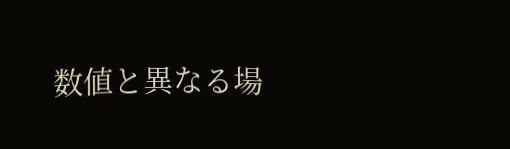数値と異なる場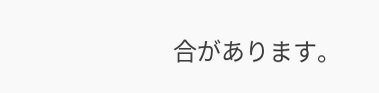合があります。